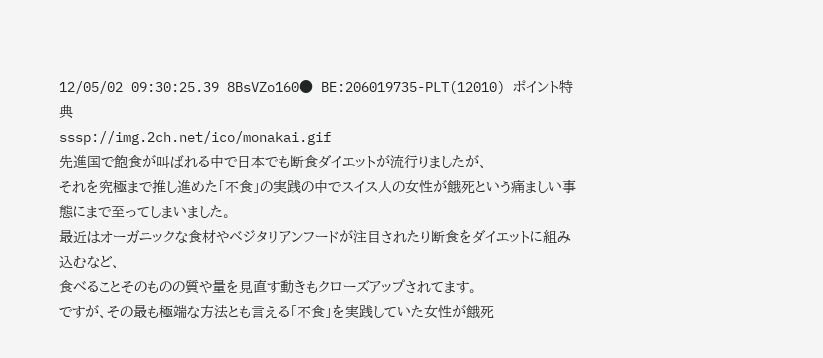12/05/02 09:30:25.39 8BsVZo160● BE:206019735-PLT(12010) ポイント特典
sssp://img.2ch.net/ico/monakai.gif
先進国で飽食が叫ばれる中で日本でも断食ダイエットが流行りましたが、
それを究極まで推し進めた「不食」の実践の中でスイス人の女性が餓死という痛ましい事態にまで至ってしまいました。
最近はオーガニックな食材やベジタリアンフードが注目されたり断食をダイエットに組み込むなど、
食べることそのものの質や量を見直す動きもクローズアップされてます。
ですが、その最も極端な方法とも言える「不食」を実践していた女性が餓死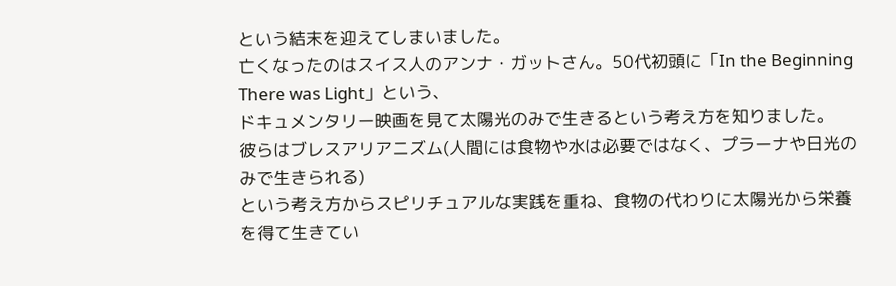という結末を迎えてしまいました。
亡くなったのはスイス人のアンナ・ガットさん。50代初頭に「In the Beginning There was Light」という、
ドキュメンタリー映画を見て太陽光のみで生きるという考え方を知りました。
彼らはブレスアリアニズム(人間には食物や水は必要ではなく、プラーナや日光のみで生きられる)
という考え方からスピリチュアルな実践を重ね、食物の代わりに太陽光から栄養を得て生きてい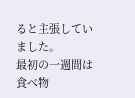ると主張していました。
最初の一週間は食べ物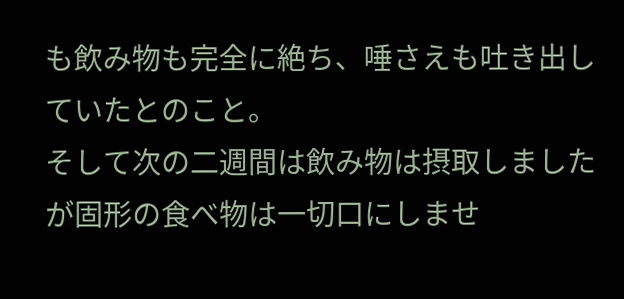も飲み物も完全に絶ち、唾さえも吐き出していたとのこと。
そして次の二週間は飲み物は摂取しましたが固形の食べ物は一切口にしませ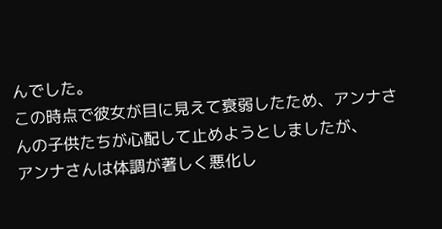んでした。
この時点で彼女が目に見えて衰弱したため、アンナさんの子供たちが心配して止めようとしましたが、
アンナさんは体調が著しく悪化し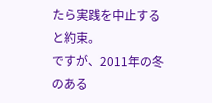たら実践を中止すると約束。
ですが、2011年の冬のある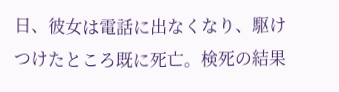日、彼女は電話に出なくなり、駆けつけたところ既に死亡。検死の結果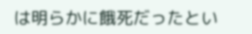は明らかに餓死だったとい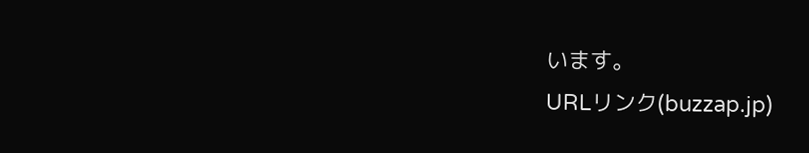います。
URLリンク(buzzap.jp)